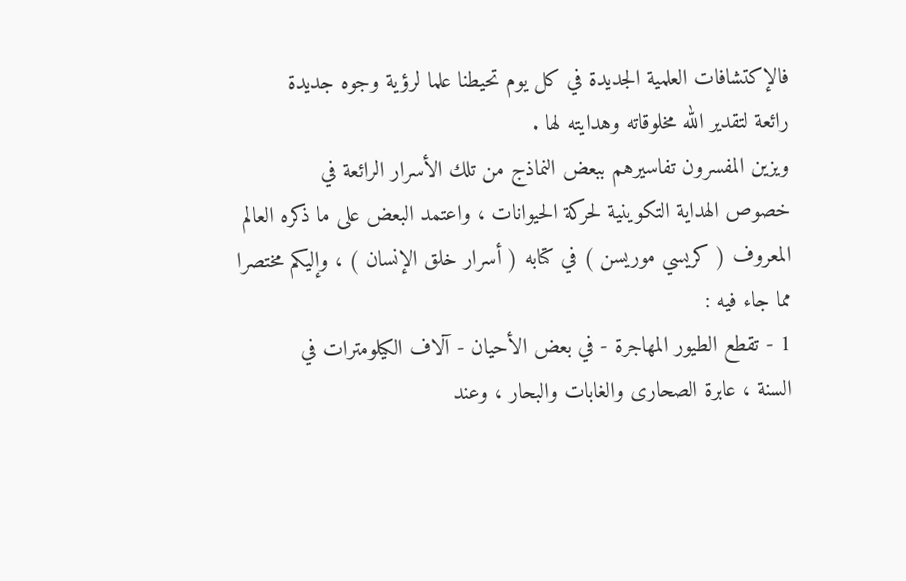فالإكتشافات العلمية الجديدة في كل يوم تحيطنا علما لرؤية وجوه جديدة
رائعة لتقدير الله مخلوقاته وهدايته لها .
ويزين المفسرون تفاسيرهم ببعض النماذج من تلك الأسرار الرائعة في
خصوص الهداية التكوينية لحركة الحيوانات ، واعتمد البعض على ما ذكره العالم
المعروف ( كريسي موريسن ) في كتابه ( أسرار خلق الإنسان ) ، وإليكم مختصرا
مما جاء فيه :
1 - تقطع الطيور المهاجرة - في بعض الأحيان - آلاف الكيلومترات في
السنة ، عابرة الصحارى والغابات والبحار ، وعند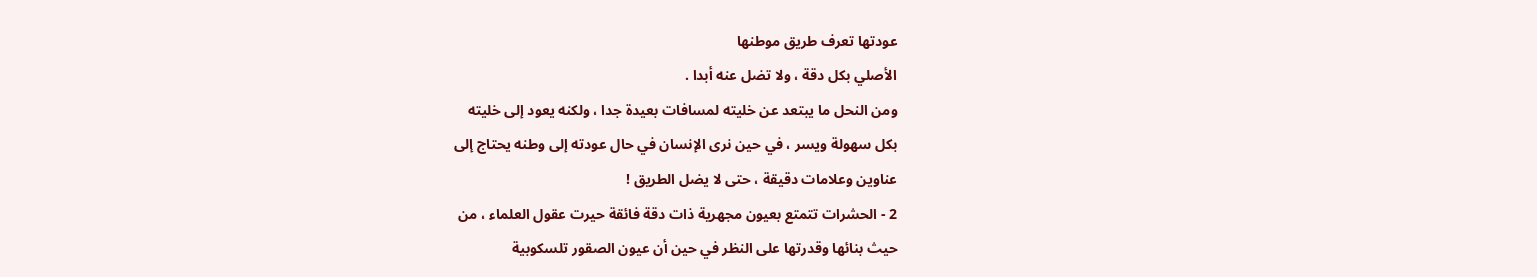عودتها تعرف طريق موطنها
الأصلي بكل دقة ، ولا تضل عنه أبدا .
ومن النحل ما يبتعد عن خليته لمسافات بعيدة جدا ، ولكنه يعود إلى خليته
بكل سهولة ويسر ، في حين نرى الإنسان في حال عودته إلى وطنه يحتاج إلى
عناوين وعلامات دقيقة ، حتى لا يضل الطريق !
2 - الحشرات تتمتع بعيون مجهرية ذات دقة فائقة حيرت عقول العلماء ، من
حيث بنائها وقدرتها على النظر في حين أن عيون الصقور تلسكوبية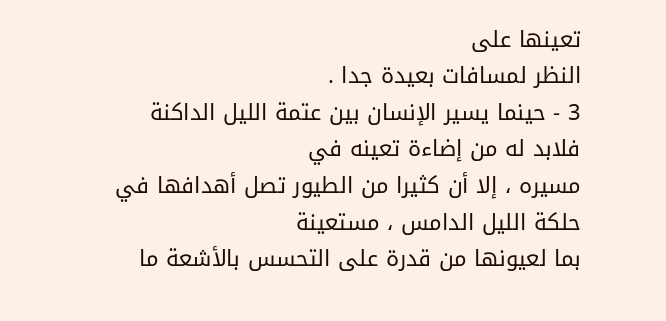تعينها على
النظر لمسافات بعيدة جدا .
3 - حينما يسير الإنسان بين عتمة الليل الداكنة فلابد له من إضاءة تعينه في
مسيره ، إلا أن كثيرا من الطيور تصل أهدافها في حلكة الليل الدامس ، مستعينة
بما لعيونها من قدرة على التحسس بالأشعة ما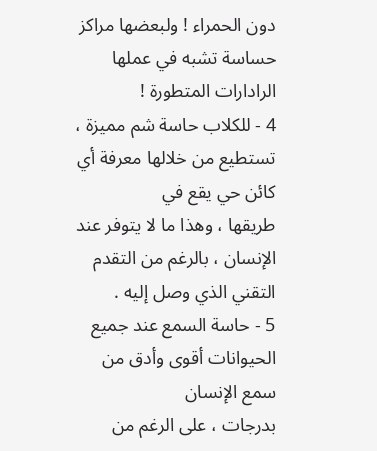دون الحمراء ! ولبعضها مراكز
حساسة تشبه في عملها الرادارات المتطورة !
4 - للكلاب حاسة شم مميزة ، تستطيع من خلالها معرفة أي كائن حي يقع في
طريقها ، وهذا ما لا يتوفر عند الإنسان ، بالرغم من التقدم التقني الذي وصل إليه .
5 - حاسة السمع عند جميع الحيوانات أقوى وأدق من سمع الإنسان
بدرجات ، على الرغم من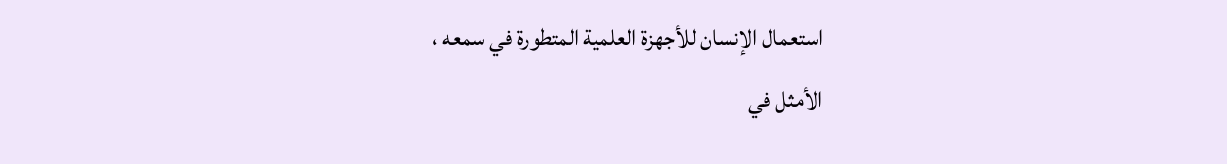استعمال الإنسان للأجهزة العلمية المتطورة في سمعه ،
الأمثل في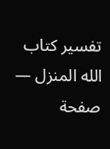تفسير كتاب الله المنزل — صفحة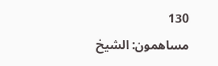130
مساهمون: الشيخ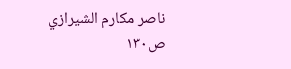ناصر مكارم الشيرازي
ص١٣٠